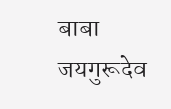बाबा जयगुरूदेव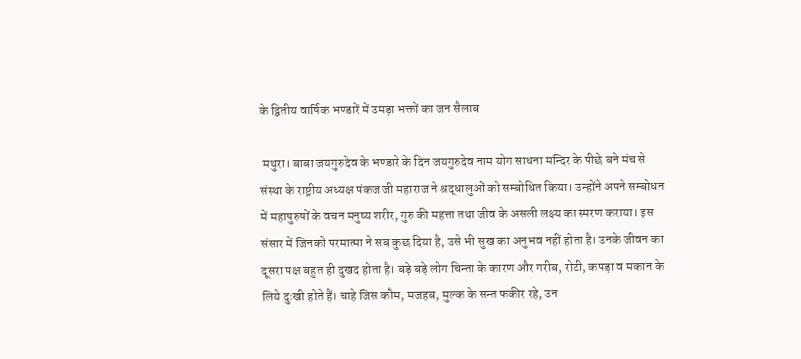के द्वितीय वार्षिक भण्डारें में उमड़ा भक्तों का जन सैलाब

 मथुरा। बाबा जयगुरुदेव के भण्डारे के दिन जयगुरुदेव नाम योग साधना मन्दिर के पीछे बने मंच से संस्था के राष्ट्रीय अध्यक्ष पंकज जी महाराज ने श्रद्धालुओं को सम्बोधित किया। उन्होंने अपने सम्बोधन में महापुरुषों के वचन मनुष्य शरीर, गुरु की महत्ता तथा जीव के असली लक्ष्य का स्मरण कराया। इस संसार में जिनको परमात्मा ने सब कुछ दिया है, उसे भी सुख का अनुभव नहीं होता है। उनके जीवन का दूसरा पक्ष बहुत ही दुखद होता है। बड़े बड़े लोग चिन्ता के कारण और गरीब, रोटी, कपड़ा व मकान के लिये दुःखी होते हैं। चाहे जिस कौम, मजहब, मुल्क के सन्त फकीर रहे, उन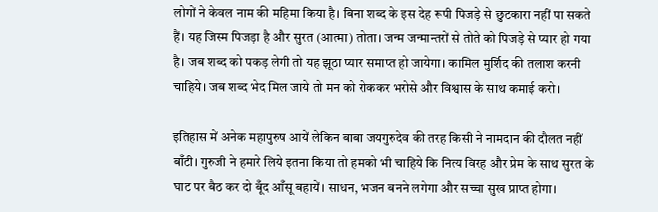लोगों ने केवल नाम की महिमा किया है। बिना शब्द के इस देह रूपी पिजड़े से छुटकारा नहीं पा सकते हैं। यह जिस्म पिजड़ा है और सुरत (आत्मा) तोता। जन्म जन्मान्तरों से तोते को पिजड़े से प्यार हो गया है। जब शब्द को पकड़ लेगी तो यह झूठा प्यार समाप्त हो जायेगा। कामिल मुर्शिद की तलाश करनी चाहिये। जब शब्द भेद मिल जाये तो मन को रोककर भरोसे और विश्वास के साथ कमाई करो।

इतिहास में अनेक महापुरुष आयें लेकिन बाबा जयगुरुदेव की तरह किसी ने नामदान की दौलत नहीं बाँटी। गुरुजी ने हमारे लिये इतना किया तो हमको भी चाहिये कि नित्य विरह और प्रेम के साथ सुरत के घाट पर बैठ कर दो बूँद आँसू बहायें। साधन, भजन बनने लगेगा और सच्चा सुख प्राप्त होगा।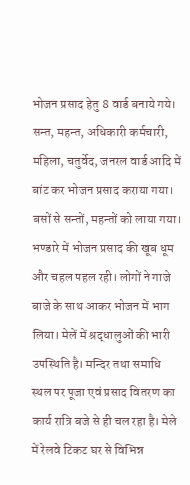भोजन प्रसाद हेतु 8 वार्ड बनाये गये। सन्त, महन्त, अधिकारी कर्मचारी, महिला, चतुर्वेद, जनरल वार्ड आदि में बांट कर भोजन प्रसाद कराया गया। बसों से सन्तों, महन्तों को लाया गया। भण्डारे में भोजन प्रसाद की खूब धूम और चहल पहल रही। लोगों ने गाजे बाजे के साथ आकर भोजन में भाग लिया। मेलें में श्रद्धालुओं की भारी उपस्थिति है। मन्दिर तथा समाधि स्थल पर पूजा एवं प्रसाद वितरण का कार्य रात्रि बजे से ही चल रहा है। मेले में रेलवे टिकट घर से विभिन्न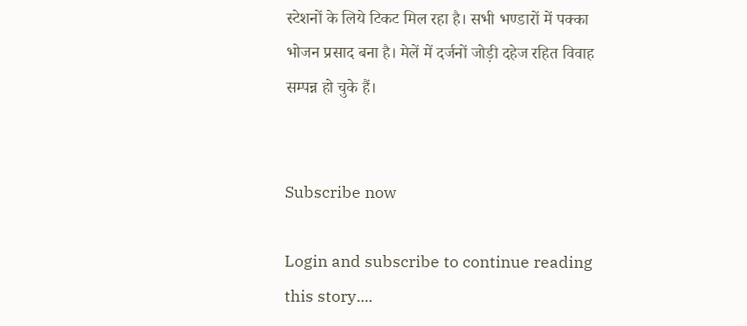स्टेशनों के लिये टिकट मिल रहा है। सभी भण्डारों में पक्का भोजन प्रसाद बना है। मेलें में दर्जनों जोड़ी दहेज रहित विवाह सम्पन्न हो चुके हैं।


Subscribe now

Login and subscribe to continue reading this story....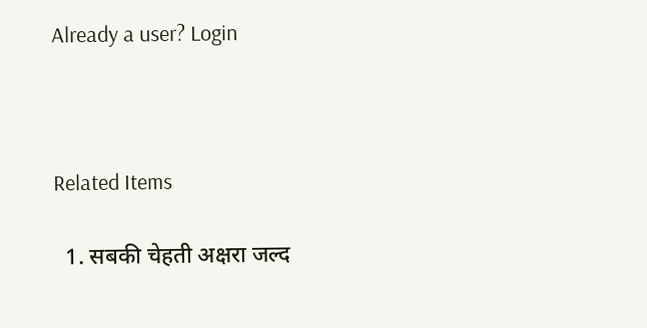Already a user? Login



Related Items

  1. सबकी चेहती अक्षरा जल्द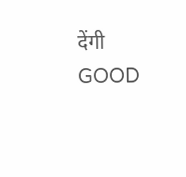देंगी GOOD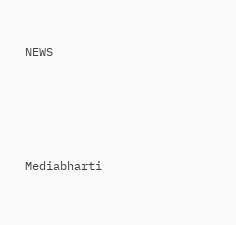NEWS




Mediabharti